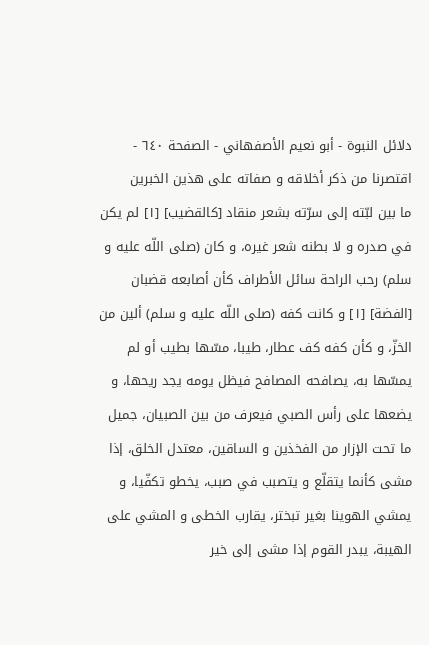دلائل النبوة - أبو نعيم الأصفهاني - الصفحة ٦٤٠ - اقتصرنا من ذكر أخلاقه و صفاته على هذين الخبرين
ما بين لبّته إلى سرّته بشعر منقاد [كالقضيب] [١] لم يكن في صدره و لا بطنه شعر غيره، و كان (صلى اللّه عليه و سلم) رحب الراحة سائل الأطراف كأن أصابعه قضبان [الفضة] [١] و كانت كفه (صلى اللّه عليه و سلم) ألين من الخزّ، و كأن كفه كف عطار، طيبا، مسّها بطيب أو لم يمسّها به، يصافحه المصافح فيظل يومه يجد ريحها، و يضعها على رأس الصبي فيعرف من بين الصبيان، جميل ما تحت الإزار من الفخذين و الساقين، معتدل الخلق، إذا مشى كأنما يتقلّع و يتصبب في صبب، يخطو تكفّيا، و يمشي الهوينا بغير تبختر، يقارب الخطى و المشي على الهيبة، يبدر القوم إذا مشى إلى خير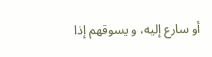أو سارع إليه، و يسوقهم إذا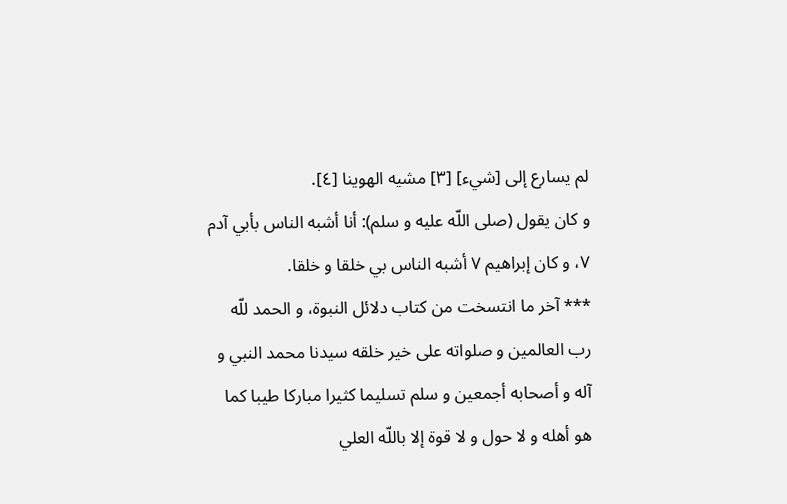لم يسارع إلى [شيء] [٣] مشيه الهوينا [٤].
و كان يقول (صلى اللّه عليه و سلم): أنا أشبه الناس بأبي آدم ٧، و كان إبراهيم ٧ أشبه الناس بي خلقا و خلقا.
*** آخر ما انتسخت من كتاب دلائل النبوة، و الحمد للّه رب العالمين و صلواته على خير خلقه سيدنا محمد النبي و آله و أصحابه أجمعين و سلم تسليما كثيرا مباركا طيبا كما هو أهله و لا حول و لا قوة إلا باللّه العلي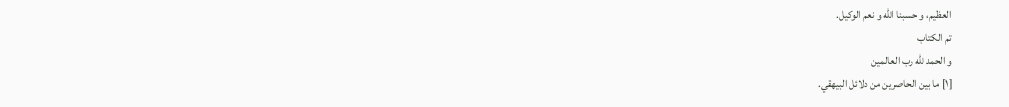العظيم، و حسبنا اللّه و نعم الوكيل.
تم الكتاب
و الحمد للّه رب العالمين
[١] ما بين الحاصرين من دلائل البيهقي.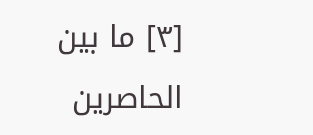[٣] ما بين الحاصرين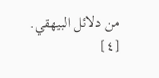من دلائل البيهقي.
[٤]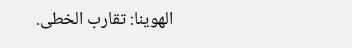الهوينا: تقارب الخطى.